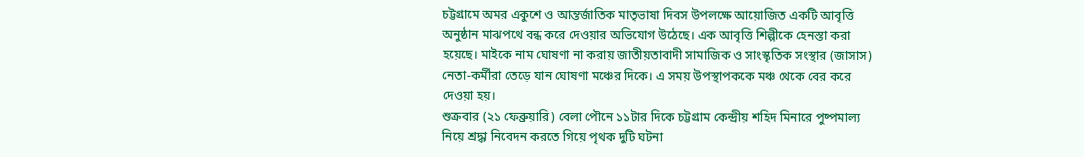চট্টগ্রামে অমর একুশে ও আন্তর্জাতিক মাতৃভাষা দিবস উপলক্ষে আয়োজিত একটি আবৃত্তি অনুষ্ঠান মাঝপথে বন্ধ করে দেওয়ার অভিযোগ উঠেছে। এক আবৃত্তি শিল্পীকে হেনস্তা করা হয়েছে। মাইকে নাম ঘোষণা না করায় জাতীয়তাবাদী সামাজিক ও সাংস্কৃতিক সংস্থার (জাসাস) নেতা-কর্মীরা তেড়ে যান ঘোষণা মঞ্চের দিকে। এ সময় উপস্থাপককে মঞ্চ থেকে বের করে দেওয়া হয়।
শুক্রবার (২১ ফেব্রুয়ারি) বেলা পৌনে ১১টার দিকে চট্টগ্রাম কেন্দ্রীয় শহিদ মিনারে পুষ্পমাল্য নিয়ে শ্রদ্ধা নিবেদন করতে গিয়ে পৃথক দুটি ঘটনা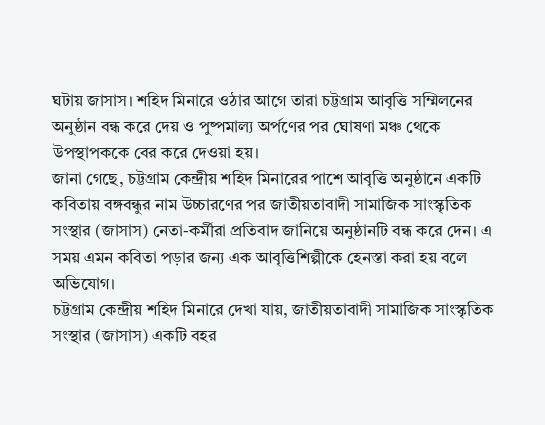ঘটায় জাসাস। শহিদ মিনারে ওঠার আগে তারা চট্টগ্রাম আবৃত্তি সম্মিলনের অনুষ্ঠান বন্ধ করে দেয় ও পুষ্পমাল্য অর্পণের পর ঘোষণা মঞ্চ থেকে উপস্থাপককে বের করে দেওয়া হয়।
জানা গেছে, চট্টগ্রাম কেন্দ্রীয় শহিদ মিনারের পাশে আবৃত্তি অনুষ্ঠানে একটি কবিতায় বঙ্গবন্ধুর নাম উচ্চারণের পর জাতীয়তাবাদী সামাজিক সাংস্কৃতিক সংস্থার (জাসাস) নেতা-কর্মীরা প্রতিবাদ জানিয়ে অনুষ্ঠানটি বন্ধ করে দেন। এ সময় এমন কবিতা পড়ার জন্য এক আবৃত্তিশিল্পীকে হেনস্তা করা হয় বলে অভিযোগ।
চট্টগ্রাম কেন্দ্রীয় শহিদ মিনারে দেখা যায়, জাতীয়তাবাদী সামাজিক সাংস্কৃতিক সংস্থার (জাসাস) একটি বহর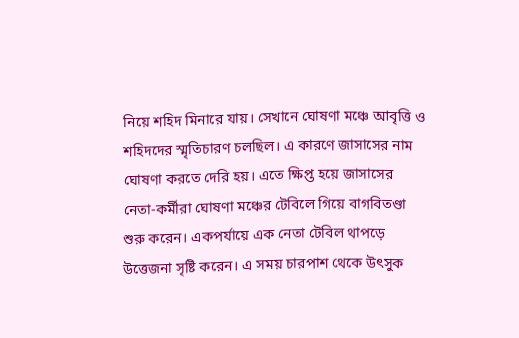নিয়ে শহিদ মিনারে যায়। সেখানে ঘোষণা মঞ্চে আবৃত্তি ও শহিদদের স্মৃতিচারণ চলছিল। এ কারণে জাসাসের নাম ঘোষণা করতে দেরি হয়। এতে ক্ষিপ্ত হয়ে জাসাসের নেতা-কর্মীরা ঘোষণা মঞ্চের টেবিলে গিয়ে বাগবিতণ্ডা শুরু করেন। একপর্যায়ে এক নেতা টেবিল থাপড়ে উত্তেজনা সৃষ্টি করেন। এ সময় চারপাশ থেকে উৎসুক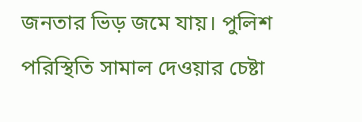জনতার ভিড় জমে যায়। পুলিশ পরিস্থিতি সামাল দেওয়ার চেষ্টা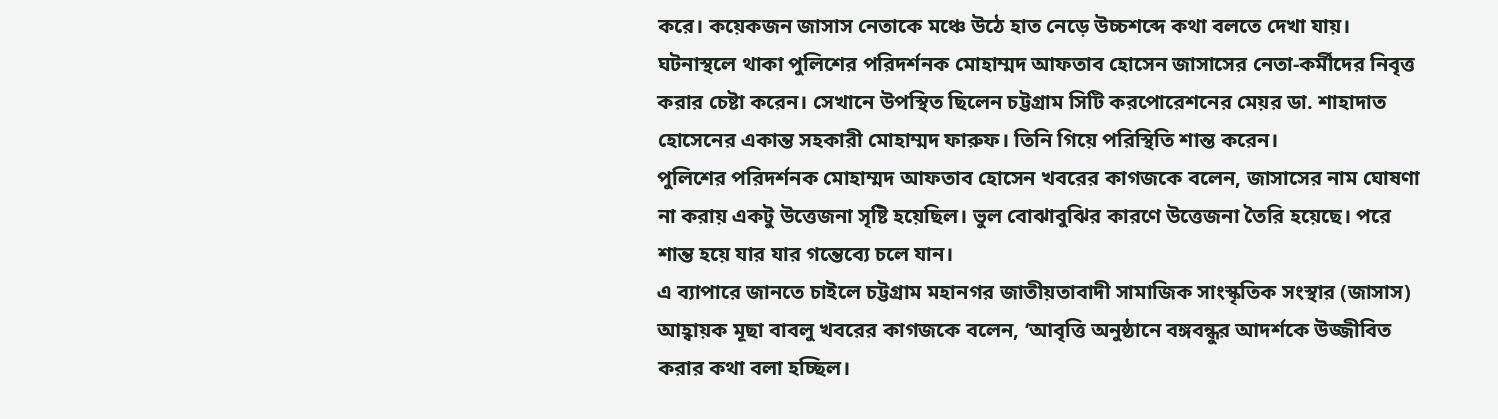করে। কয়েকজন জাসাস নেতাকে মঞ্চে উঠে হাত নেড়ে উচ্চশব্দে কথা বলতে দেখা যায়।
ঘটনাস্থলে থাকা পুলিশের পরিদর্শনক মোহাম্মদ আফতাব হোসেন জাসাসের নেতা-কর্মীদের নিবৃত্ত করার চেষ্টা করেন। সেখানে উপস্থিত ছিলেন চট্টগ্রাম সিটি করপোরেশনের মেয়র ডা. শাহাদাত হোসেনের একান্ত সহকারী মোহাম্মদ ফারুফ। তিনি গিয়ে পরিস্থিতি শান্ত করেন।
পুলিশের পরিদর্শনক মোহাম্মদ আফতাব হোসেন খবরের কাগজকে বলেন, জাসাসের নাম ঘোষণা না করায় একটু উত্তেজনা সৃষ্টি হয়েছিল। ভুল বোঝাবুঝির কারণে উত্তেজনা তৈরি হয়েছে। পরে শান্ত হয়ে যার যার গন্তেব্যে চলে যান।
এ ব্যাপারে জানতে চাইলে চট্টগ্রাম মহানগর জাতীয়তাবাদী সামাজিক সাংস্কৃতিক সংস্থার (জাসাস) আহ্বায়ক মূছা বাবলু খবরের কাগজকে বলেন, ‘আবৃত্তি অনুষ্ঠানে বঙ্গবন্ধুর আদর্শকে উজ্জীবিত করার কথা বলা হচ্ছিল।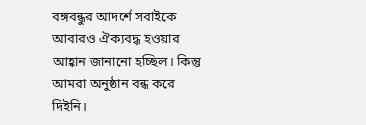বঙ্গবন্ধুর আদর্শে সবাইকে আবারও ঐক্যবদ্ধ হওয়ার আহ্বান জানানো হচ্ছিল। কিন্তু আমরা অনুষ্ঠান বন্ধ করে দিইনি।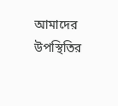আমাদের উপস্থিতির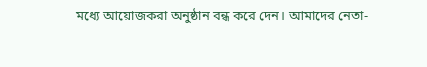মধ্যে আয়োজকরা অনুষ্ঠান বন্ধ করে দেন। আমাদের নেতা-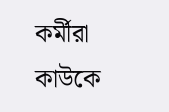কর্মীরা কাউকে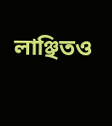লাঞ্ছিতও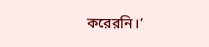করেরনি।’